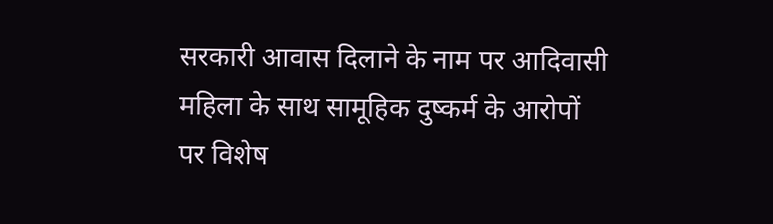सरकारी आवास दिलाने के नाम पर आदिवासी महिला के साथ सामूहिक दुष्कर्म के आरोपों पर विशेष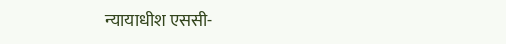न्यायाधीश एससी-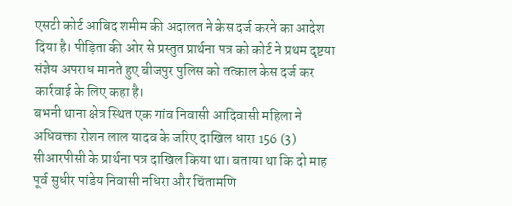एसटी कोर्ट आबिद शमीम की अदालत ने केस दर्ज करने का आदेश दिया है। पीड़िता की ओर से प्रस्तुत प्रार्थना पत्र को कोर्ट ने प्रथम दृष्टया संज्ञेय अपराध मानते हुए बीजपुर पुलिस को तत्काल केस दर्ज कर कार्रवाई के लिए कहा है।
बभनी थाना क्षेत्र स्थित एक गांव निवासी आदिवासी महिला ने अधिवक्ता रोशन लाल यादव के जरिए दाखिल धारा 156 (3) सीआरपीसी के प्रार्थना पत्र दाखिल किया था। बताया था कि दो माह पूर्व सुधीर पांडेय निवासी नधिरा और चिंतामणि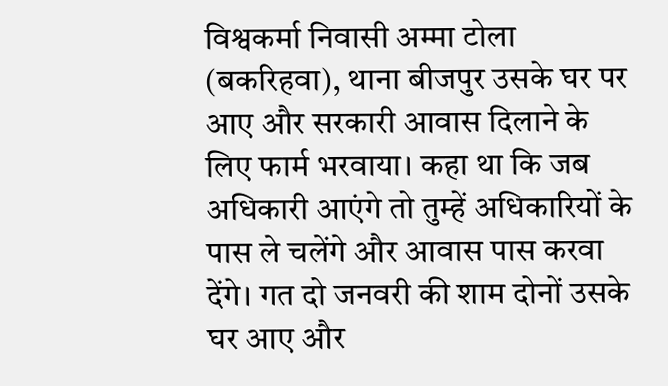विश्वकर्मा निवासी अम्मा टोला (बकरिहवा), थाना बीजपुर उसके घर पर आए और सरकारी आवास दिलाने के लिए फार्म भरवाया। कहा था कि जब अधिकारी आएंगे तो तुम्हें अधिकारियों के पास ले चलेंगे और आवास पास करवा देंगे। गत दो जनवरी की शाम दोनों उसके घर आए और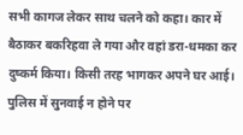सभी कागज लेकर साथ चलने को कहा। कार में बैठाकर बकरिहवा ले गया और वहां डरा-धमका कर दुष्कर्म किया। किसी तरह भागकर अपने घर आई। पुलिस में सुनवाई न होने पर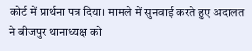कोर्ट में प्रार्थना पत्र दिया। मामले में सुनवाई करते हुए अदालत ने बीजपुर थानाध्यक्ष को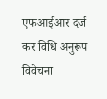एफआईआर दर्ज कर विधि अनुरूप विवेचना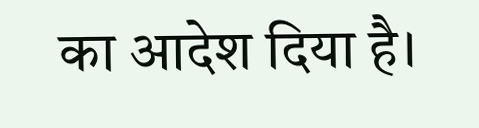का आदेश दिया है।